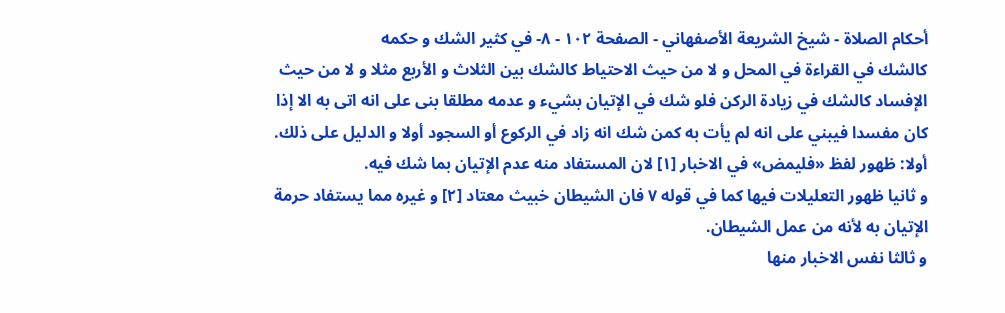أحكام الصلاة - شيخ الشريعة الأصفهاني - الصفحة ١٠٢ - ٨- في كثير الشك و حكمه
كالشك في القراءة في المحل و لا من حيث الاحتياط كالشك بين الثلاث و الأربع مثلا و لا من حيث الإفساد كالشك في زيادة الركن فلو شك في الإتيان بشيء و عدمه مطلقا بنى على انه اتى به الا إذا كان مفسدا فيبني على انه لم يأت به كمن شك انه زاد في الركوع أو السجود أولا و الدليل على ذلك.
أولا: ظهور لفظ «فليمض» في الاخبار [١] لان المستفاد منه عدم الإتيان بما شك فيه.
و ثانيا ظهور التعليلات فيها كما في قوله ٧ فان الشيطان خبيث معتاد [٢] و غيره مما يستفاد حرمة الإتيان به لأنه من عمل الشيطان.
و ثالثا نفس الاخبار منها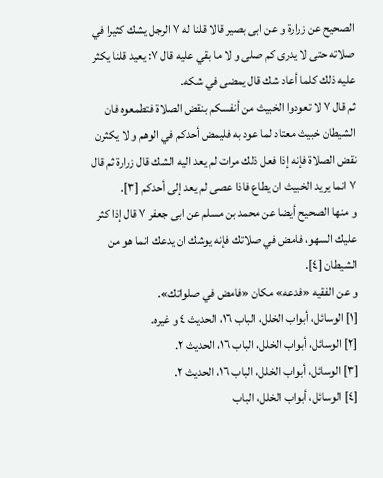الصحيح عن زرارة و عن ابى بصير قالا قلنا له ٧ الرجل يشك كثيرا في صلاته حتى لا يدرى كم صلى و لا ما بقي عليه قال ٧: يعيد قلنا يكثر عليه ذلك كلما أعاد شك قال يمضى في شكه.
ثم قال ٧ لا تعودوا الخبيث من أنفسكم بنقض الصلاة فتطمعوه فان الشيطان خبيث معتاد لما عود به فليمض أحدكم في الوهم و لا يكثرن نقض الصلاة فإنه إذا فعل ذلك مرات لم يعد اليه الشك قال زرارة ثم قال ٧ انما يريد الخبيث ان يطاع فاذا عصى لم يعد إلى أحدكم [٣].
و منها الصحيح أيضا عن محمد بن مسلم عن ابى جعفر ٧ قال إذا كثر عليك السهو، فامض في صلاتك فإنه يوشك ان يدعك انما هو من الشيطان [٤].
و عن الفقيه «فدعه» مكان «فامض في صلواتك».
[١] الوسائل، أبواب الخلل، الباب ١٦، الحديث ٤ و غيره.
[٢] الوسائل، أبواب الخلل، الباب ١٦، الحديث ٢.
[٣] الوسائل، أبواب الخلل، الباب ١٦، الحديث ٢.
[٤] الوسائل، أبواب الخلل، الباب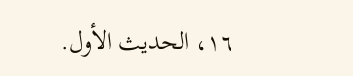١٦، الحديث الأول.